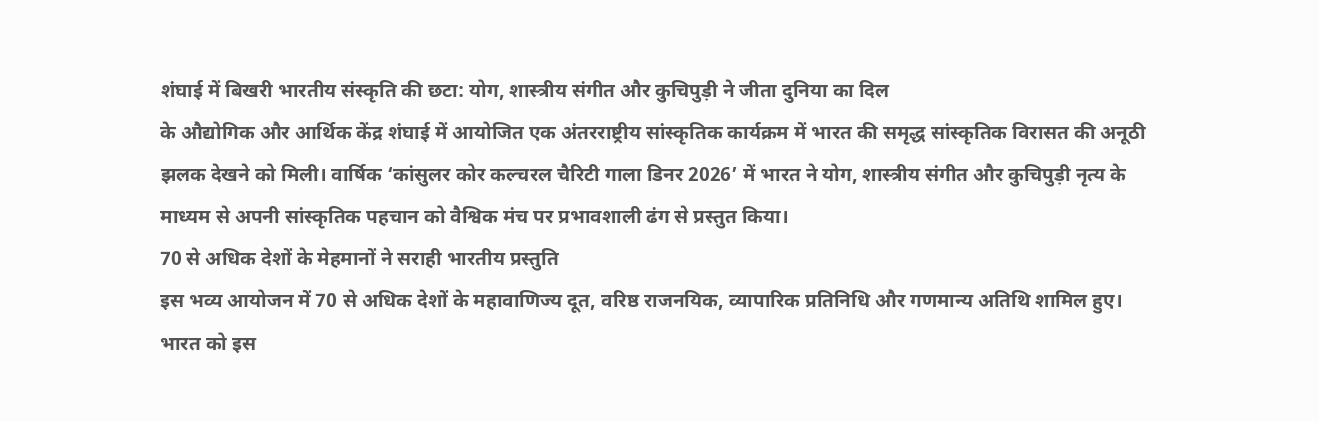शंघाई में बिखरी भारतीय संस्कृति की छटा: योग, शास्त्रीय संगीत और कुचिपुड़ी ने जीता दुनिया का दिल
के औद्योगिक और आर्थिक केंद्र शंघाई में आयोजित एक अंतरराष्ट्रीय सांस्कृतिक कार्यक्रम में भारत की समृद्ध सांस्कृतिक विरासत की अनूठी झलक देखने को मिली। वार्षिक ‘कांसुलर कोर कल्चरल चैरिटी गाला डिनर 2026’ में भारत ने योग, शास्त्रीय संगीत और कुचिपुड़ी नृत्य के माध्यम से अपनी सांस्कृतिक पहचान को वैश्विक मंच पर प्रभावशाली ढंग से प्रस्तुत किया।
70 से अधिक देशों के मेहमानों ने सराही भारतीय प्रस्तुति
इस भव्य आयोजन में 70 से अधिक देशों के महावाणिज्य दूत, वरिष्ठ राजनयिक, व्यापारिक प्रतिनिधि और गणमान्य अतिथि शामिल हुए। भारत को इस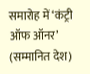समारोह में ‘कंट्री ऑफ ऑनर’ (सम्मानित देश)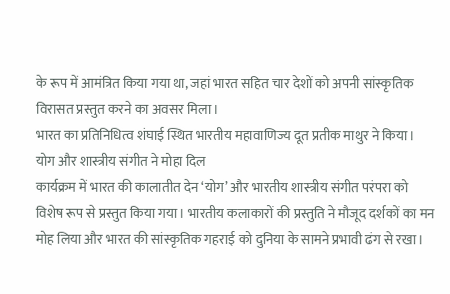के रूप में आमंत्रित किया गया था, जहां भारत सहित चार देशों को अपनी सांस्कृतिक विरासत प्रस्तुत करने का अवसर मिला।
भारत का प्रतिनिधित्व शंघाई स्थित भारतीय महावाणिज्य दूत प्रतीक माथुर ने किया।
योग और शास्त्रीय संगीत ने मोहा दिल
कार्यक्रम में भारत की कालातीत देन ‘योग’ और भारतीय शास्त्रीय संगीत परंपरा को विशेष रूप से प्रस्तुत किया गया। भारतीय कलाकारों की प्रस्तुति ने मौजूद दर्शकों का मन मोह लिया और भारत की सांस्कृतिक गहराई को दुनिया के सामने प्रभावी ढंग से रखा।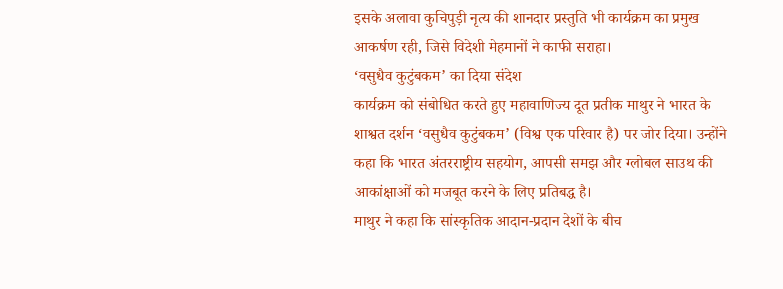इसके अलावा कुचिपुड़ी नृत्य की शानदार प्रस्तुति भी कार्यक्रम का प्रमुख आकर्षण रही, जिसे विदेशी मेहमानों ने काफी सराहा।
‘वसुधैव कुटुंबकम’ का दिया संदेश
कार्यक्रम को संबोधित करते हुए महावाणिज्य दूत प्रतीक माथुर ने भारत के शाश्वत दर्शन ‘वसुधैव कुटुंबकम’ (विश्व एक परिवार है) पर जोर दिया। उन्होंने कहा कि भारत अंतरराष्ट्रीय सहयोग, आपसी समझ और ग्लोबल साउथ की आकांक्षाओं को मजबूत करने के लिए प्रतिबद्ध है।
माथुर ने कहा कि सांस्कृतिक आदान-प्रदान देशों के बीच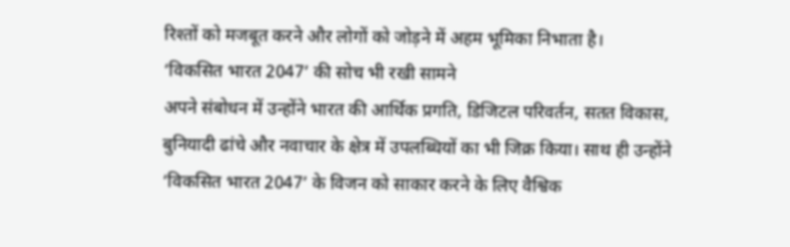रिश्तों को मजबूत करने और लोगों को जोड़ने में अहम भूमिका निभाता है।
‘विकसित भारत 2047’ की सोच भी रखी सामने
अपने संबोधन में उन्होंने भारत की आर्थिक प्रगति, डिजिटल परिवर्तन, सतत विकास, बुनियादी ढांचे और नवाचार के क्षेत्र में उपलब्धियों का भी जिक्र किया। साथ ही उन्होंने ‘विकसित भारत 2047’ के विजन को साकार करने के लिए वैश्विक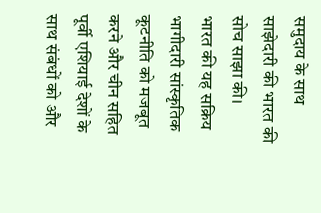समुदाय के साथ साझेदारी की भारत की सोच साझा की।
भारत की यह सक्रिय भागीदारी सांस्कृतिक कूटनीति को मजबूत करने और चीन सहित पूर्वी एशियाई देशों के साथ संबंधों को और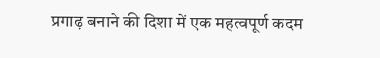प्रगाढ़ बनाने की दिशा में एक महत्वपूर्ण कदम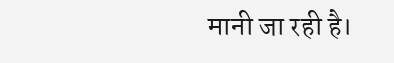मानी जा रही है।